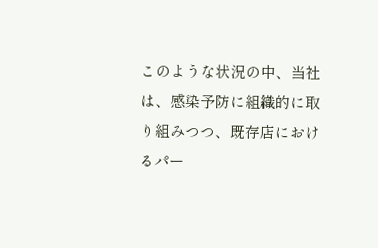このような状況の中、当社は、感染予防に組織的に取り組みつつ、既存店におけるパー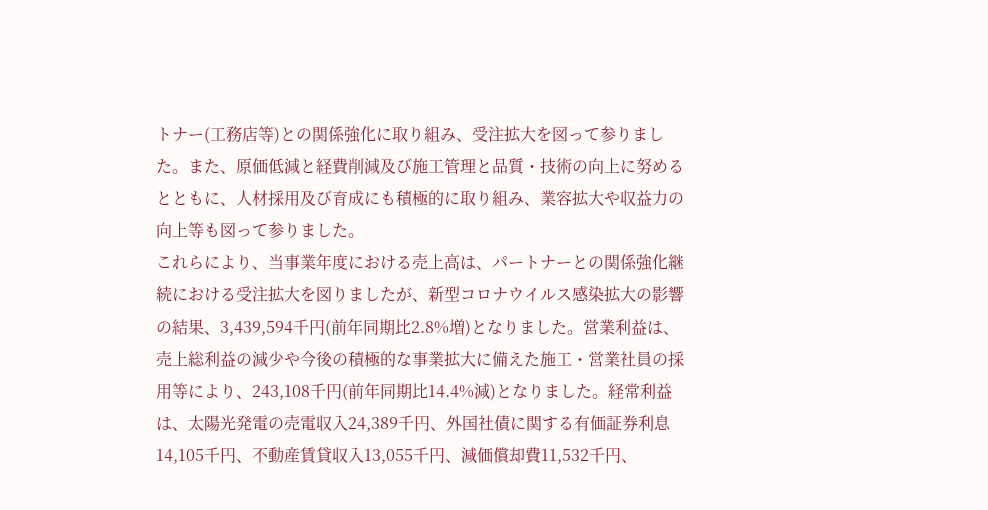トナー(工務店等)との関係強化に取り組み、受注拡大を図って参りました。また、原価低減と経費削減及び施工管理と品質・技術の向上に努めるとともに、人材採用及び育成にも積極的に取り組み、業容拡大や収益力の向上等も図って参りました。
これらにより、当事業年度における売上高は、パートナーとの関係強化継続における受注拡大を図りましたが、新型コロナウイルス感染拡大の影響の結果、3,439,594千円(前年同期比2.8%増)となりました。営業利益は、売上総利益の減少や今後の積極的な事業拡大に備えた施工・営業社員の採用等により、243,108千円(前年同期比14.4%減)となりました。経常利益は、太陽光発電の売電収入24,389千円、外国社債に関する有価証券利息14,105千円、不動産賃貸収入13,055千円、減価償却費11,532千円、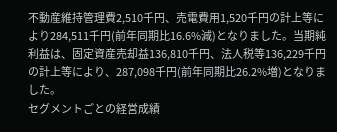不動産維持管理費2,510千円、売電費用1,520千円の計上等により284,511千円(前年同期比16.6%減)となりました。当期純利益は、固定資産売却益136,810千円、法人税等136,229千円の計上等により、287,098千円(前年同期比26.2%増)となりました。
セグメントごとの経営成績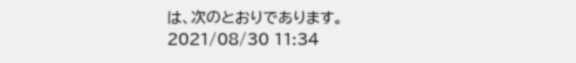は、次のとおりであります。
2021/08/30 11:34